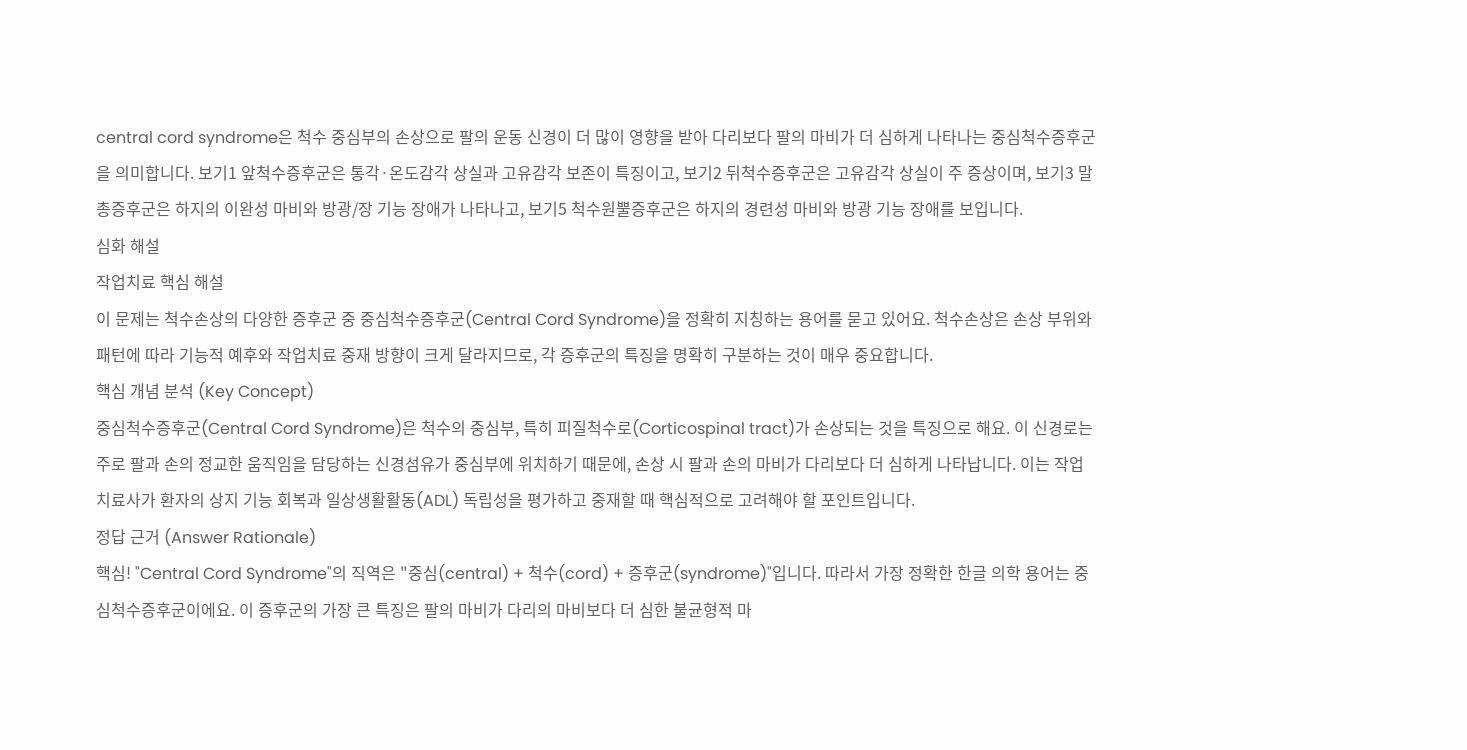central cord syndrome은 척수 중심부의 손상으로 팔의 운동 신경이 더 많이 영향을 받아 다리보다 팔의 마비가 더 심하게 나타나는 중심척수증후군을 의미합니다. 보기1 앞척수증후군은 통각·온도감각 상실과 고유감각 보존이 특징이고, 보기2 뒤척수증후군은 고유감각 상실이 주 증상이며, 보기3 말총증후군은 하지의 이완성 마비와 방광/장 기능 장애가 나타나고, 보기5 척수원뿔증후군은 하지의 경련성 마비와 방광 기능 장애를 보입니다.
심화 해설
작업치료 핵심 해설
이 문제는 척수손상의 다양한 증후군 중 중심척수증후군(Central Cord Syndrome)을 정확히 지칭하는 용어를 묻고 있어요. 척수손상은 손상 부위와 패턴에 따라 기능적 예후와 작업치료 중재 방향이 크게 달라지므로, 각 증후군의 특징을 명확히 구분하는 것이 매우 중요합니다.
핵심 개념 분석 (Key Concept)
중심척수증후군(Central Cord Syndrome)은 척수의 중심부, 특히 피질척수로(Corticospinal tract)가 손상되는 것을 특징으로 해요. 이 신경로는 주로 팔과 손의 정교한 움직임을 담당하는 신경섬유가 중심부에 위치하기 때문에, 손상 시 팔과 손의 마비가 다리보다 더 심하게 나타납니다. 이는 작업치료사가 환자의 상지 기능 회복과 일상생활활동(ADL) 독립성을 평가하고 중재할 때 핵심적으로 고려해야 할 포인트입니다.
정답 근거 (Answer Rationale)
핵심! "Central Cord Syndrome"의 직역은 "중심(central) + 척수(cord) + 증후군(syndrome)"입니다. 따라서 가장 정확한 한글 의학 용어는 중심척수증후군이에요. 이 증후군의 가장 큰 특징은 팔의 마비가 다리의 마비보다 더 심한 불균형적 마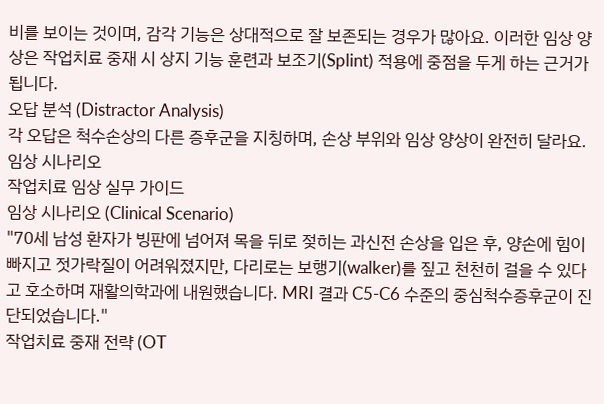비를 보이는 것이며, 감각 기능은 상대적으로 잘 보존되는 경우가 많아요. 이러한 임상 양상은 작업치료 중재 시 상지 기능 훈련과 보조기(Splint) 적용에 중점을 두게 하는 근거가 됩니다.
오답 분석 (Distractor Analysis)
각 오답은 척수손상의 다른 증후군을 지칭하며, 손상 부위와 임상 양상이 완전히 달라요.
임상 시나리오
작업치료 임상 실무 가이드
임상 시나리오 (Clinical Scenario)
"70세 남성 환자가 빙판에 넘어져 목을 뒤로 젖히는 과신전 손상을 입은 후, 양손에 힘이 빠지고 젓가락질이 어려워졌지만, 다리로는 보행기(walker)를 짚고 천천히 걸을 수 있다고 호소하며 재활의학과에 내원했습니다. MRI 결과 C5-C6 수준의 중심척수증후군이 진단되었습니다."
작업치료 중재 전략 (OT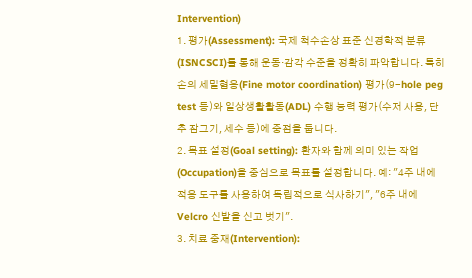Intervention)
1. 평가(Assessment): 국제 척수손상 표준 신경학적 분류(ISNCSCI)를 통해 운동·감각 수준을 정확히 파악합니다. 특히 손의 세밀협응(Fine motor coordination) 평가(9-hole peg test 등)와 일상생활활동(ADL) 수행 능력 평가(수저 사용, 단추 잠그기, 세수 등)에 중점을 둡니다.
2. 목표 설정(Goal setting): 환자와 함께 의미 있는 작업(Occupation)을 중심으로 목표를 설정합니다. 예: "4주 내에 적응 도구를 사용하여 독립적으로 식사하기", "6주 내에 Velcro 신발을 신고 벗기".
3. 치료 중재(Intervention):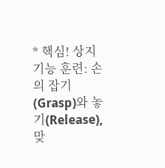* 핵심! 상지 기능 훈련: 손의 잡기(Grasp)와 놓기(Release), 맞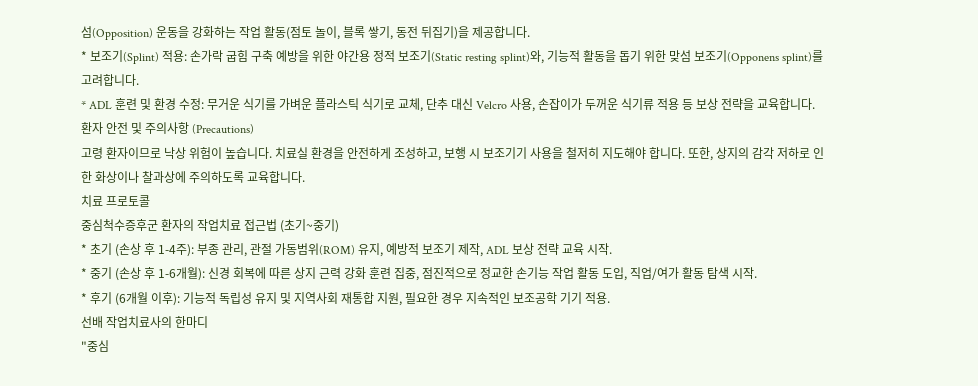섬(Opposition) 운동을 강화하는 작업 활동(점토 놀이, 블록 쌓기, 동전 뒤집기)을 제공합니다.
* 보조기(Splint) 적용: 손가락 굽힘 구축 예방을 위한 야간용 정적 보조기(Static resting splint)와, 기능적 활동을 돕기 위한 맞섬 보조기(Opponens splint)를 고려합니다.
* ADL 훈련 및 환경 수정: 무거운 식기를 가벼운 플라스틱 식기로 교체, 단추 대신 Velcro 사용, 손잡이가 두꺼운 식기류 적용 등 보상 전략을 교육합니다.
환자 안전 및 주의사항 (Precautions)
고령 환자이므로 낙상 위험이 높습니다. 치료실 환경을 안전하게 조성하고, 보행 시 보조기기 사용을 철저히 지도해야 합니다. 또한, 상지의 감각 저하로 인한 화상이나 찰과상에 주의하도록 교육합니다.
치료 프로토콜
중심척수증후군 환자의 작업치료 접근법 (초기~중기)
* 초기 (손상 후 1-4주): 부종 관리, 관절 가동범위(ROM) 유지, 예방적 보조기 제작, ADL 보상 전략 교육 시작.
* 중기 (손상 후 1-6개월): 신경 회복에 따른 상지 근력 강화 훈련 집중, 점진적으로 정교한 손기능 작업 활동 도입, 직업/여가 활동 탐색 시작.
* 후기 (6개월 이후): 기능적 독립성 유지 및 지역사회 재통합 지원, 필요한 경우 지속적인 보조공학 기기 적용.
선배 작업치료사의 한마디
"중심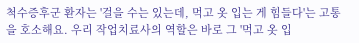척수증후군 환자는 '걸을 수는 있는데, 먹고 옷 입는 게 힘들다'는 고통을 호소해요. 우리 작업치료사의 역할은 바로 그 '먹고 옷 입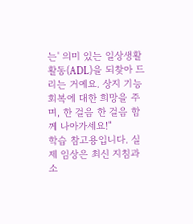는' 의미 있는 일상생활활동(ADL)을 되찾아 드리는 거예요. 상지 기능 회복에 대한 희망을 주며, 한 걸음 한 걸음 함께 나아가세요!"
학습 참고용입니다. 실제 임상은 최신 지침과 소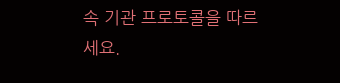속 기관 프로토콜을 따르세요.